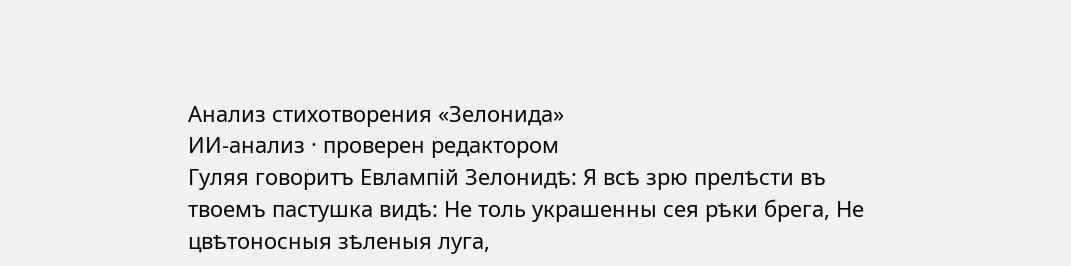Анализ стихотворения «Зелонида»
ИИ-анализ · проверен редактором
Гуляя говоритъ Евлампій Зелонидѣ: Я всѣ зрю прелѣсти въ твоемъ пастушка видѣ: Не толь украшенны сея рѣки брега, Не цвѣтоносныя зѣленыя луга,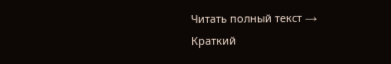Читать полный текст →
Краткий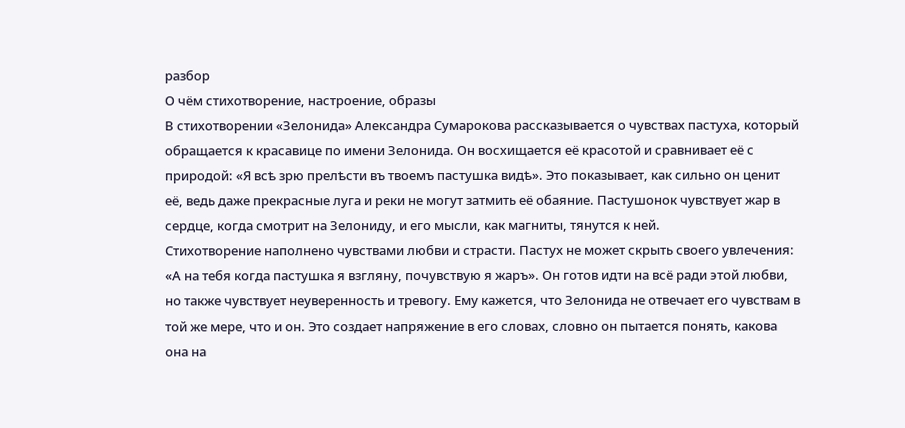разбор
О чём стихотворение, настроение, образы
В стихотворении «Зелонида» Александра Сумарокова рассказывается о чувствах пастуха, который обращается к красавице по имени Зелонида. Он восхищается её красотой и сравнивает её с природой: «Я всѣ зрю прелѣсти въ твоемъ пастушка видѣ». Это показывает, как сильно он ценит её, ведь даже прекрасные луга и реки не могут затмить её обаяние. Пастушонок чувствует жар в сердце, когда смотрит на Зелониду, и его мысли, как магниты, тянутся к ней.
Стихотворение наполнено чувствами любви и страсти. Пастух не может скрыть своего увлечения: «А на тебя когда пастушка я взгляну, почувствую я жаръ». Он готов идти на всё ради этой любви, но также чувствует неуверенность и тревогу. Ему кажется, что Зелонида не отвечает его чувствам в той же мере, что и он. Это создает напряжение в его словах, словно он пытается понять, какова она на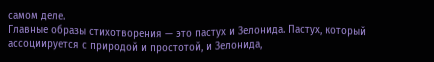самом деле.
Главные образы стихотворения — это пастух и Зелонида. Пастух, который ассоциируется с природой и простотой, и Зелонида,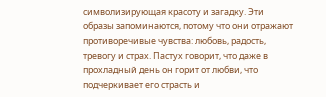символизирующая красоту и загадку. Эти образы запоминаются, потому что они отражают противоречивые чувства: любовь, радость, тревогу и страх. Пастух говорит, что даже в прохладный день он горит от любви, что подчеркивает его страсть и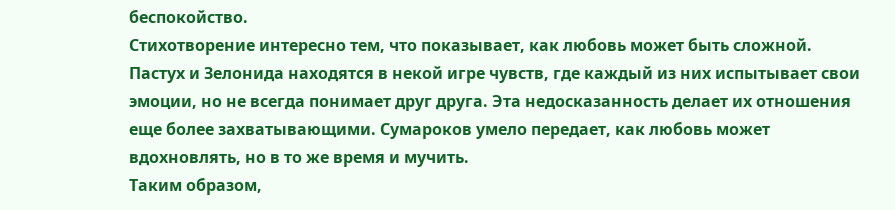беспокойство.
Стихотворение интересно тем, что показывает, как любовь может быть сложной. Пастух и Зелонида находятся в некой игре чувств, где каждый из них испытывает свои эмоции, но не всегда понимает друг друга. Эта недосказанность делает их отношения еще более захватывающими. Сумароков умело передает, как любовь может вдохновлять, но в то же время и мучить.
Таким образом,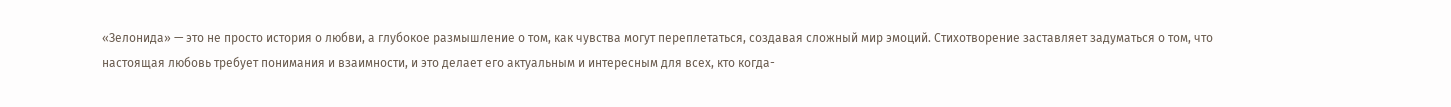«Зелонида» — это не просто история о любви, а глубокое размышление о том, как чувства могут переплетаться, создавая сложный мир эмоций. Стихотворение заставляет задуматься о том, что настоящая любовь требует понимания и взаимности, и это делает его актуальным и интересным для всех, кто когда-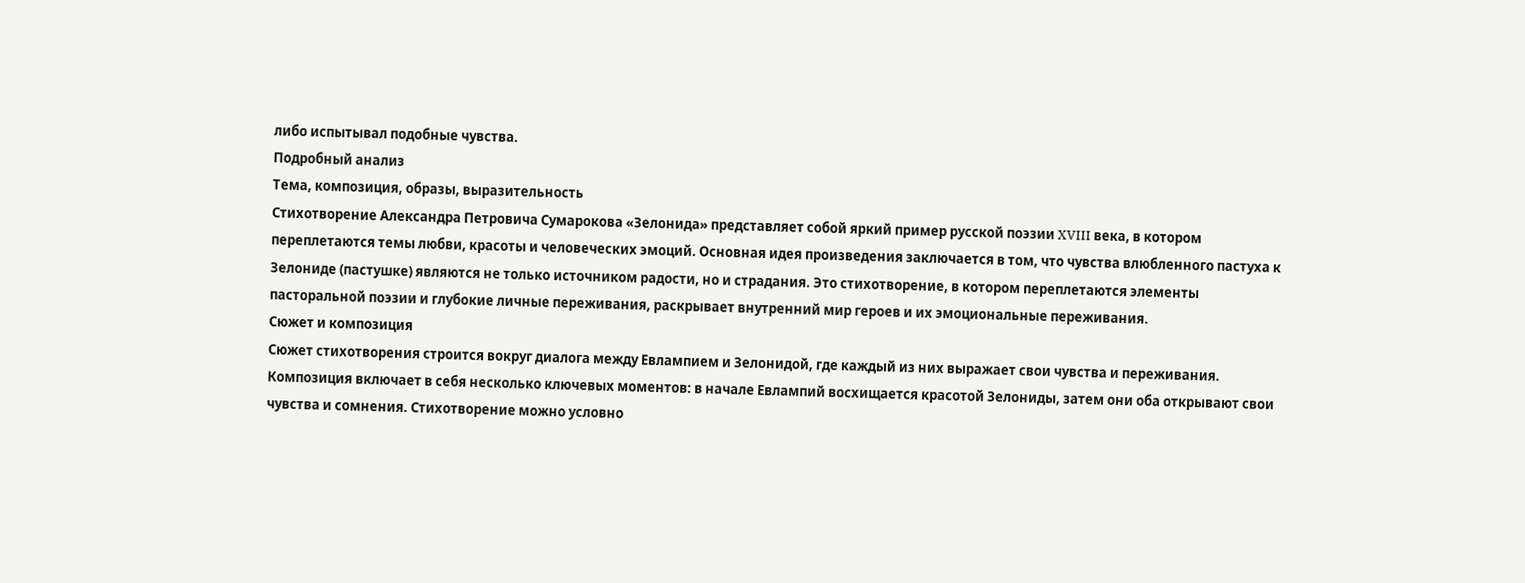либо испытывал подобные чувства.
Подробный анализ
Тема, композиция, образы, выразительность
Стихотворение Александра Петровича Сумарокова «Зелонида» представляет собой яркий пример русской поэзии XVIII века, в котором переплетаются темы любви, красоты и человеческих эмоций. Основная идея произведения заключается в том, что чувства влюбленного пастуха к Зелониде (пастушке) являются не только источником радости, но и страдания. Это стихотворение, в котором переплетаются элементы пасторальной поэзии и глубокие личные переживания, раскрывает внутренний мир героев и их эмоциональные переживания.
Сюжет и композиция
Сюжет стихотворения строится вокруг диалога между Евлампием и Зелонидой, где каждый из них выражает свои чувства и переживания. Композиция включает в себя несколько ключевых моментов: в начале Евлампий восхищается красотой Зелониды, затем они оба открывают свои чувства и сомнения. Стихотворение можно условно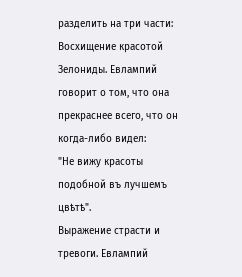разделить на три части:
Восхищение красотой Зелониды. Евлампий говорит о том, что она прекраснее всего, что он когда-либо видел:
"Не вижу красоты подобной въ лучшемъ цвѣтѣ".
Выражение страсти и тревоги. Евлампий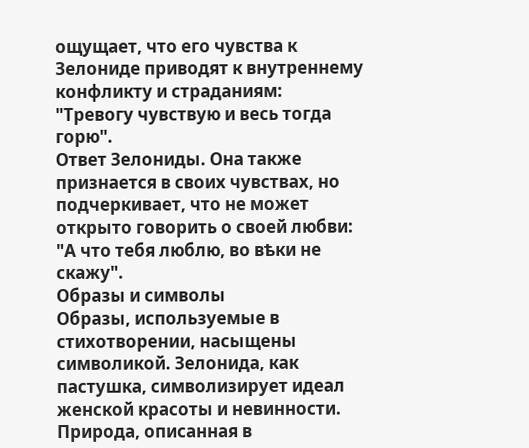ощущает, что его чувства к Зелониде приводят к внутреннему конфликту и страданиям:
"Тревогу чувствую и весь тогда горю".
Ответ Зелониды. Она также признается в своих чувствах, но подчеркивает, что не может открыто говорить о своей любви:
"А что тебя люблю, во вѣки не скажу".
Образы и символы
Образы, используемые в стихотворении, насыщены символикой. Зелонида, как пастушка, символизирует идеал женской красоты и невинности. Природа, описанная в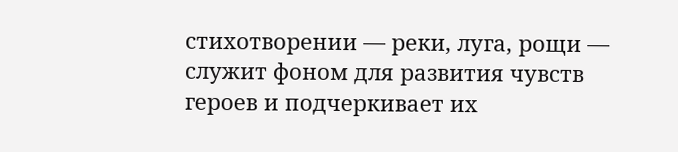стихотворении — реки, луга, рощи — служит фоном для развития чувств героев и подчеркивает их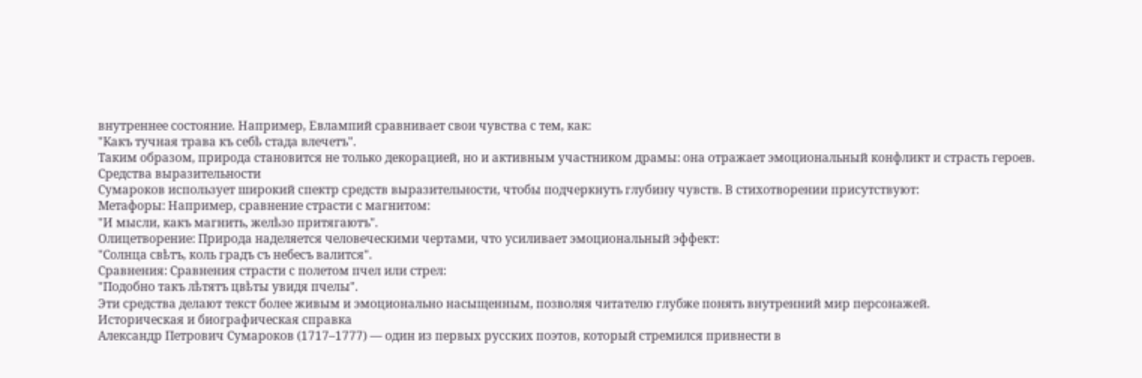внутреннее состояние. Например, Евлампий сравнивает свои чувства с тем, как:
"Какъ тучная трава къ себѣ стада влечетъ".
Таким образом, природа становится не только декорацией, но и активным участником драмы: она отражает эмоциональный конфликт и страсть героев.
Средства выразительности
Сумароков использует широкий спектр средств выразительности, чтобы подчеркнуть глубину чувств. В стихотворении присутствуют:
Метафоры: Например, сравнение страсти с магнитом:
"И мысли, какъ магнить, желѣзо притягаютъ".
Олицетворение: Природа наделяется человеческими чертами, что усиливает эмоциональный эффект:
"Солнца свѣтъ, коль градъ съ небесъ валится".
Сравнения: Сравнения страсти с полетом пчел или стрел:
"Подобно такъ лѣтятъ цвѣты увидя пчелы".
Эти средства делают текст более живым и эмоционально насыщенным, позволяя читателю глубже понять внутренний мир персонажей.
Историческая и биографическая справка
Александр Петрович Сумароков (1717–1777) — один из первых русских поэтов, который стремился привнести в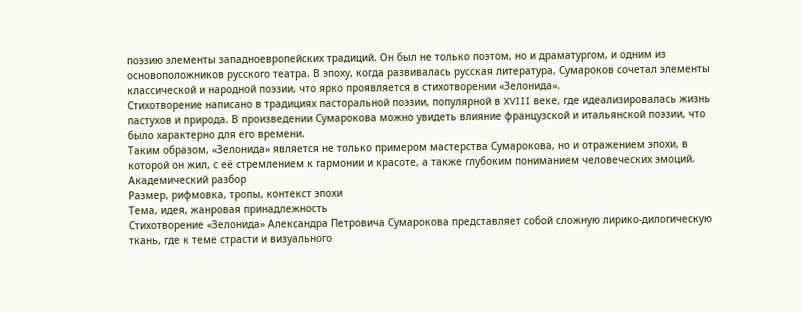поэзию элементы западноевропейских традиций. Он был не только поэтом, но и драматургом, и одним из основоположников русского театра. В эпоху, когда развивалась русская литература, Сумароков сочетал элементы классической и народной поэзии, что ярко проявляется в стихотворении «Зелонида».
Стихотворение написано в традициях пасторальной поэзии, популярной в XVIII веке, где идеализировалась жизнь пастухов и природа. В произведении Сумарокова можно увидеть влияние французской и итальянской поэзии, что было характерно для его времени.
Таким образом, «Зелонида» является не только примером мастерства Сумарокова, но и отражением эпохи, в которой он жил, с её стремлением к гармонии и красоте, а также глубоким пониманием человеческих эмоций.
Академический разбор
Размер, рифмовка, тропы, контекст эпохи
Тема, идея, жанровая принадлежность
Стихотворение «Зелонида» Александра Петровича Сумарокова представляет собой сложную лирико-дилогическую ткань, где к теме страсти и визуального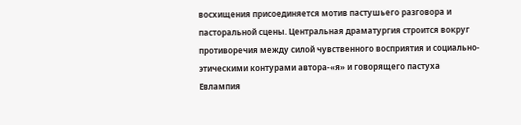восхищения присоединяется мотив пастушьего разговора и пасторальной сцены. Центральная драматургия строится вокруг противоречия между силой чувственного восприятия и социально-этическими контурами автора-«я» и говорящего пастуха Евлампия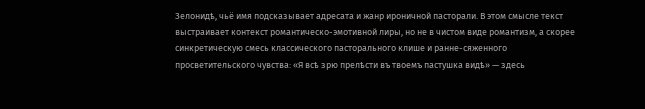Зелонидѣ, чьё имя подсказывает адресата и жанр ироничной пасторали. В этом смысле текст выстраивает контекст романтическо-эмотивной лиры, но не в чистом виде романтизм, а скорее синкретическую смесь классического пасторального клише и ранне-сяженного просветительского чувства: «Я всѣ зрю прелѣсти въ твоемъ пастушка видѣ» — здесь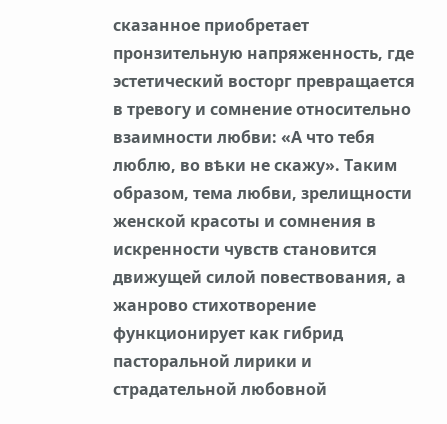сказанное приобретает пронзительную напряженность, где эстетический восторг превращается в тревогу и сомнение относительно взаимности любви: «А что тебя люблю, во вѣки не скажу». Таким образом, тема любви, зрелищности женской красоты и сомнения в искренности чувств становится движущей силой повествования, а жанрово стихотворение функционирует как гибрид пасторальной лирики и страдательной любовной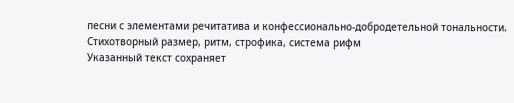песни с элементами речитатива и конфессионально-добродетельной тональности.
Стихотворный размер, ритм, строфика, система рифм
Указанный текст сохраняет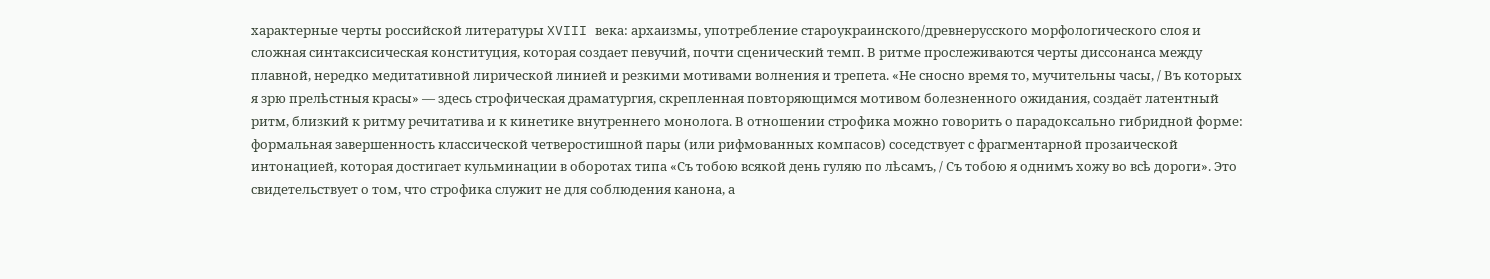характерные черты российской литературы XVIII века: архаизмы, употребление староукраинского/древнерусского морфологического слоя и сложная синтаксисическая конституция, которая создает певучий, почти сценический темп. В ритме прослеживаются черты диссонанса между плавной, нередко медитативной лирической линией и резкими мотивами волнения и трепета. «Не сносно время то, мучительны часы, / Въ которых я зрю прелѣстныя красы» — здесь строфическая драматургия, скрепленная повторяющимся мотивом болезненного ожидания, создаёт латентный ритм, близкий к ритму речитатива и к кинетике внутреннего монолога. В отношении строфика можно говорить о парадоксально гибридной форме: формальная завершенность классической четверостишной пары (или рифмованных компасов) соседствует с фрагментарной прозаической интонацией, которая достигает кульминации в оборотах типа «Съ тобою всякой день гуляю по лѣсамъ, / Съ тобою я однимъ хожу во всѣ дороги». Это свидетельствует о том, что строфика служит не для соблюдения канона, а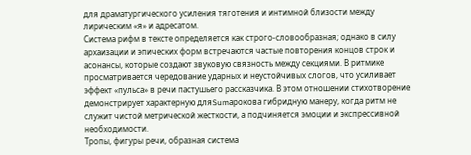для драматургического усиления тяготения и интимной близости между лирическим «я» и адресатом.
Система рифм в тексте определяется как строго-словообразная; однако в силу архаизации и эпических форм встречаются частые повторения концов строк и асонансы, которые создают звуковую связность между секциями. В ритмике просматривается чередование ударных и неустойчивых слогов, что усиливает эффект «пульса» в речи пастушьего рассказчика. В этом отношении стихотворение демонстрирует характерную дляSumарокова гибридную манеру, когда ритм не служит чистой метрической жесткости, а подчиняется эмоции и экспрессивной необходимости.
Тропы, фигуры речи, образная система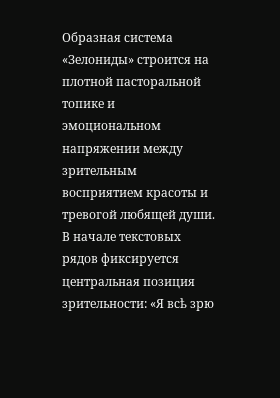Образная система «Зелониды» строится на плотной пасторальной топике и эмоциональном напряжении между зрительным восприятием красоты и тревогой любящей души. В начале текстовых рядов фиксируется центральная позиция зрительности: «Я всѣ зрю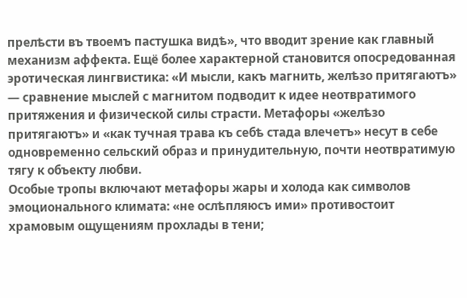прелѣсти въ твоемъ пастушка видѣ», что вводит зрение как главный механизм аффекта. Ещё более характерной становится опосредованная эротическая лингвистика: «И мысли, какъ магнить, желѣзо притягаютъ» — сравнение мыслей с магнитом подводит к идее неотвратимого притяжения и физической силы страсти. Метафоры «желѣзо притягаютъ» и «как тучная трава къ себѣ стада влечетъ» несут в себе одновременно сельский образ и принудительную, почти неотвратимую тягу к объекту любви.
Особые тропы включают метафоры жары и холода как символов эмоционального климата: «не ослѣпляюсъ ими» противостоит храмовым ощущениям прохлады в тени;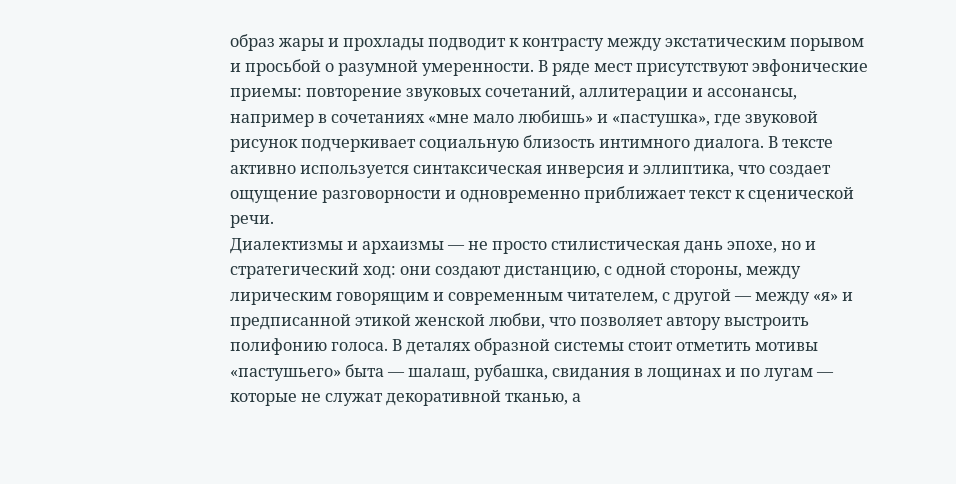образ жары и прохлады подводит к контрасту между экстатическим порывом и просьбой о разумной умеренности. В ряде мест присутствуют эвфонические приемы: повторение звуковых сочетаний, аллитерации и ассонансы, например в сочетаниях «мне мало любишь» и «пастушка», где звуковой рисунок подчеркивает социальную близость интимного диалога. В тексте активно используется синтаксическая инверсия и эллиптика, что создает ощущение разговорности и одновременно приближает текст к сценической речи.
Диалектизмы и архаизмы — не просто стилистическая дань эпохе, но и стратегический ход: они создают дистанцию, с одной стороны, между лирическим говорящим и современным читателем, с другой — между «я» и предписанной этикой женской любви, что позволяет автору выстроить полифонию голоса. В деталях образной системы стоит отметить мотивы «пастушьего» быта — шалаш, рубашка, свидания в лощинах и по лугам — которые не служат декоративной тканью, а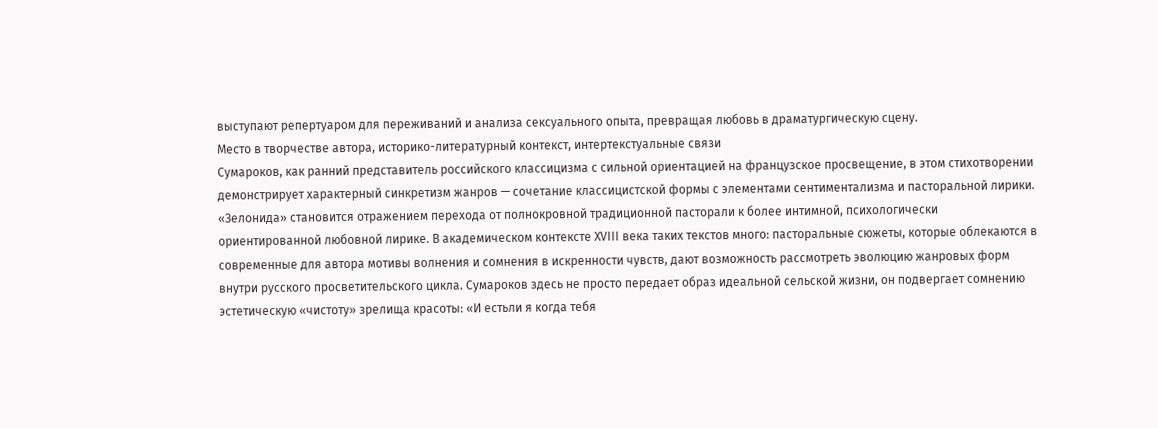выступают репертуаром для переживаний и анализа сексуального опыта, превращая любовь в драматургическую сцену.
Место в творчестве автора, историко-литературный контекст, интертекстуальные связи
Сумароков, как ранний представитель российского классицизма с сильной ориентацией на французское просвещение, в этом стихотворении демонстрирует характерный синкретизм жанров — сочетание классицистской формы с элементами сентиментализма и пасторальной лирики. «Зелонида» становится отражением перехода от полнокровной традиционной пасторали к более интимной, психологически ориентированной любовной лирике. В академическом контексте XVIII века таких текстов много: пасторальные сюжеты, которые облекаются в современные для автора мотивы волнения и сомнения в искренности чувств, дают возможность рассмотреть эволюцию жанровых форм внутри русского просветительского цикла. Сумароков здесь не просто передает образ идеальной сельской жизни, он подвергает сомнению эстетическую «чистоту» зрелища красоты: «И естьли я когда тебя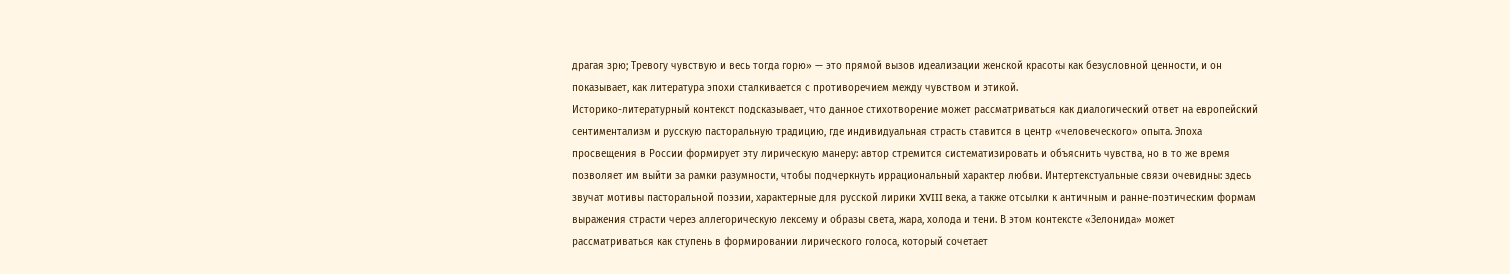драгая зрю; Тревогу чувствую и весь тогда горю» — это прямой вызов идеализации женской красоты как безусловной ценности, и он показывает, как литература эпохи сталкивается с противоречием между чувством и этикой.
Историко-литературный контекст подсказывает, что данное стихотворение может рассматриваться как диалогический ответ на европейский сентиментализм и русскую пасторальную традицию, где индивидуальная страсть ставится в центр «человеческого» опыта. Эпоха просвещения в России формирует эту лирическую манеру: автор стремится систематизировать и объяснить чувства, но в то же время позволяет им выйти за рамки разумности, чтобы подчеркнуть иррациональный характер любви. Интертекстуальные связи очевидны: здесь звучат мотивы пасторальной поэзии, характерные для русской лирики XVIII века, а также отсылки к античным и ранне-поэтическим формам выражения страсти через аллегорическую лексему и образы света, жара, холода и тени. В этом контексте «Зелонида» может рассматриваться как ступень в формировании лирического голоса, который сочетает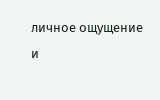личное ощущение и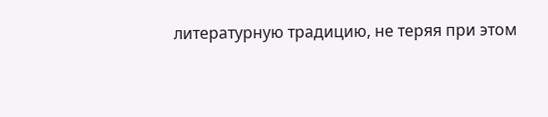литературную традицию, не теряя при этом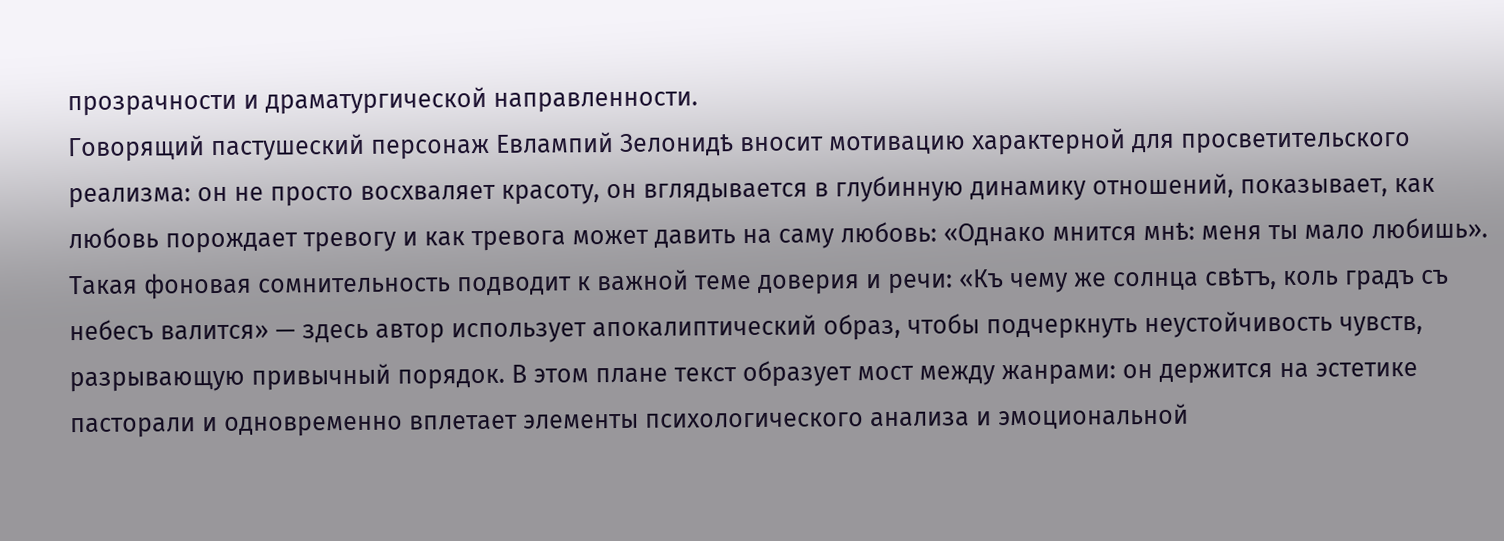прозрачности и драматургической направленности.
Говорящий пастушеский персонаж Евлампий Зелонидѣ вносит мотивацию характерной для просветительского реализма: он не просто восхваляет красоту, он вглядывается в глубинную динамику отношений, показывает, как любовь порождает тревогу и как тревога может давить на саму любовь: «Однако мнится мнѣ: меня ты мало любишь». Такая фоновая сомнительность подводит к важной теме доверия и речи: «Къ чему же солнца свѣтъ, коль градъ съ небесъ валится» — здесь автор использует апокалиптический образ, чтобы подчеркнуть неустойчивость чувств, разрывающую привычный порядок. В этом плане текст образует мост между жанрами: он держится на эстетике пасторали и одновременно вплетает элементы психологического анализа и эмоциональной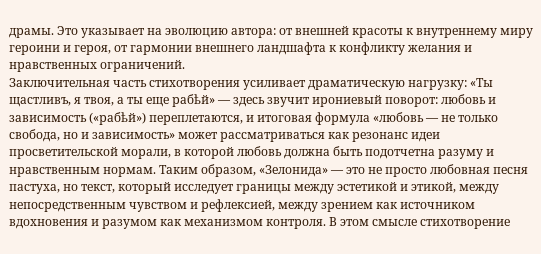драмы. Это указывает на эволюцию автора: от внешней красоты к внутреннему миру героини и героя, от гармонии внешнего ландшафта к конфликту желания и нравственных ограничений.
Заключительная часть стихотворения усиливает драматическую нагрузку: «Ты щастливъ, я твоя, а ты еще рабѣй» — здесь звучит ирониевый поворот: любовь и зависимость («рабѣй») переплетаются, и итоговая формула «любовь — не только свобода, но и зависимость» может рассматриваться как резонанс идеи просветительской морали, в которой любовь должна быть подотчетна разуму и нравственным нормам. Таким образом, «Зелонида» — это не просто любовная песня пастуха, но текст, который исследует границы между эстетикой и этикой, между непосредственным чувством и рефлексией, между зрением как источником вдохновения и разумом как механизмом контроля. В этом смысле стихотворение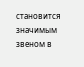становится значимым звеном в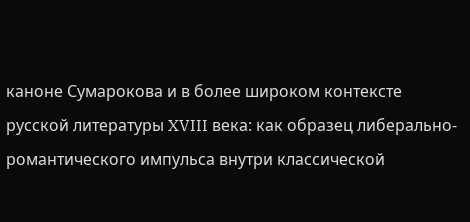каноне Сумарокова и в более широком контексте русской литературы XVIII века: как образец либерально-романтического импульса внутри класcической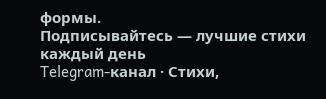формы.
Подписывайтесь — лучшие стихи каждый день
Telegram-канал · Стихи,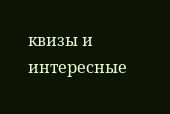квизы и интересные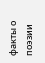факты о поэзии